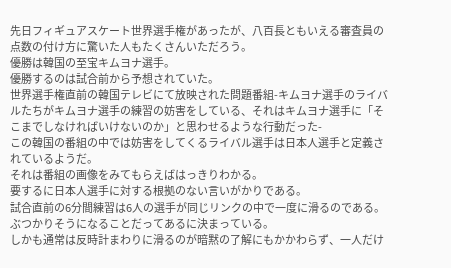先日フィギュアスケート世界選手権があったが、八百長ともいえる審査員の点数の付け方に驚いた人もたくさんいただろう。
優勝は韓国の至宝キムヨナ選手。
優勝するのは試合前から予想されていた。
世界選手権直前の韓国テレビにて放映された問題番組-キムヨナ選手のライバルたちがキムヨナ選手の練習の妨害をしている、それはキムヨナ選手に「そこまでしなければいけないのか」と思わせるような行動だった-
この韓国の番組の中では妨害をしてくるライバル選手は日本人選手と定義されているようだ。
それは番組の画像をみてもらえばはっきりわかる。
要するに日本人選手に対する根拠のない言いがかりである。
試合直前の6分間練習は6人の選手が同じリンクの中で一度に滑るのである。
ぶつかりそうになることだってあるに決まっている。
しかも通常は反時計まわりに滑るのが暗黙の了解にもかかわらず、一人だけ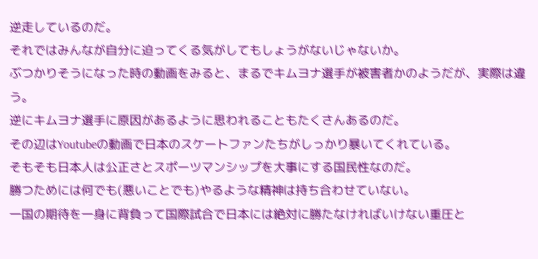逆走しているのだ。
それではみんなが自分に迫ってくる気がしてもしょうがないじゃないか。
ぶつかりそうになった時の動画をみると、まるでキムヨナ選手が被害者かのようだが、実際は違う。
逆にキムヨナ選手に原因があるように思われることもたくさんあるのだ。
その辺はYoutubeの動画で日本のスケートファンたちがしっかり暴いてくれている。
そもそも日本人は公正さとスポーツマンシップを大事にする国民性なのだ。
勝つためには何でも(悪いことでも)やるような精神は持ち合わせていない。
一国の期待を一身に背負って国際試合で日本には絶対に勝たなければいけない重圧と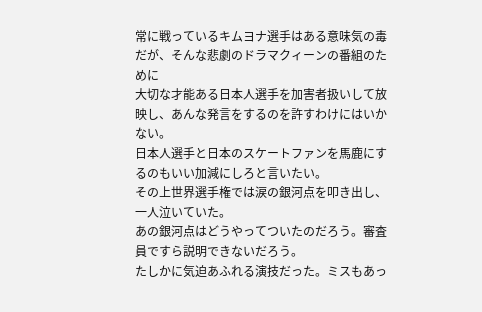常に戦っているキムヨナ選手はある意味気の毒だが、そんな悲劇のドラマクィーンの番組のために
大切な才能ある日本人選手を加害者扱いして放映し、あんな発言をするのを許すわけにはいかない。
日本人選手と日本のスケートファンを馬鹿にするのもいい加減にしろと言いたい。
その上世界選手権では涙の銀河点を叩き出し、一人泣いていた。
あの銀河点はどうやってついたのだろう。審査員ですら説明できないだろう。
たしかに気迫あふれる演技だった。ミスもあっ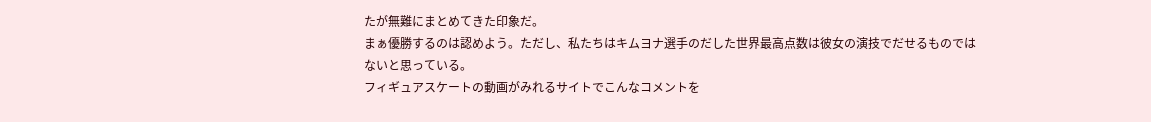たが無難にまとめてきた印象だ。
まぁ優勝するのは認めよう。ただし、私たちはキムヨナ選手のだした世界最高点数は彼女の演技でだせるものではないと思っている。
フィギュアスケートの動画がみれるサイトでこんなコメントを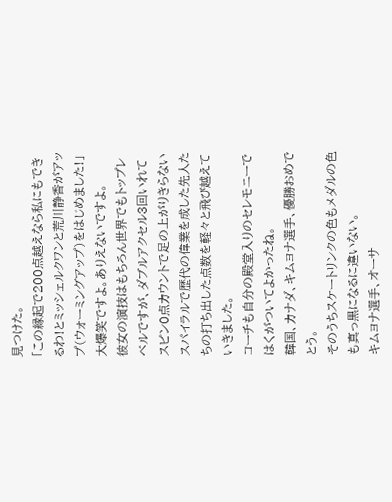見つけた。
「この縁起で200点越えなら私にもできるわ!とミッシェルクワンと荒川静香がアップ(ウォーミングアップ)をはじめました!」
大爆笑ですよ。ありえないですよ。
彼女の演技はもちろん世界でもトップレベルですが、ダブルアクセル3回いれてスピン0点カウントで足の上がりきらないスパイラルで歴代の偉業を成した先人たちの打ち出した点数を軽々と飛び越えていきました。
コーチも自分の殿堂入りのセレモニーではくがついてよかったね。
韓国、カナダ、キムヨナ選手、優勝おめでとう。
そのうちスケートリンクの色もメダルの色も真っ黒になるに違いない。
キムヨナ選手、オーサ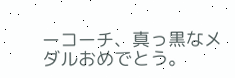ーコーチ、真っ黒なメダルおめでとう。